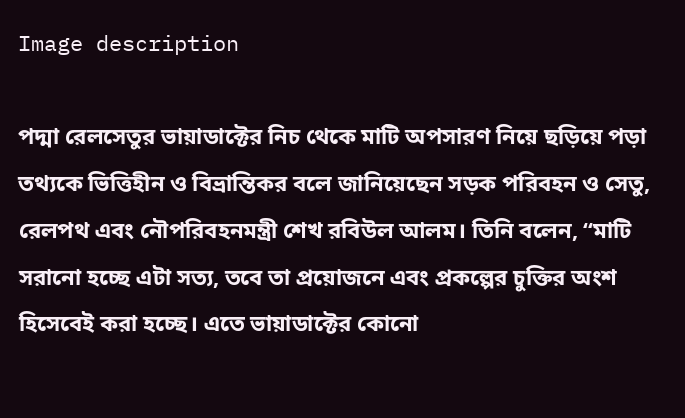Image description

পদ্মা রেলসেতুর ভায়াডাক্টের নিচ থেকে মাটি অপসারণ নিয়ে ছড়িয়ে পড়া তথ্যকে ভিত্তিহীন ও বিভ্রান্তিকর বলে জানিয়েছেন সড়ক পরিবহন ও সেতু, রেলপথ এবং নৌপরিবহনমন্ত্রী শেখ রবিউল আলম। তিনি বলেন, “মাটি সরানো হচ্ছে এটা সত্য, তবে তা প্রয়োজনে এবং প্রকল্পের চুক্তির অংশ হিসেবেই করা হচ্ছে। এতে ভায়াডাক্টের কোনো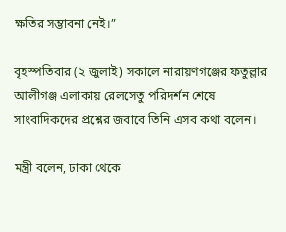ক্ষতির সম্ভাবনা নেই।”

বৃহস্পতিবার (২ জুলাই) সকালে নারায়ণগঞ্জের ফতুল্লার আলীগঞ্জ এলাকায় রেলসেতু পরিদর্শন শেষে সাংবাদিকদের প্রশ্নের জবাবে তিনি এসব কথা বলেন।

মন্ত্রী বলেন, ঢাকা থেকে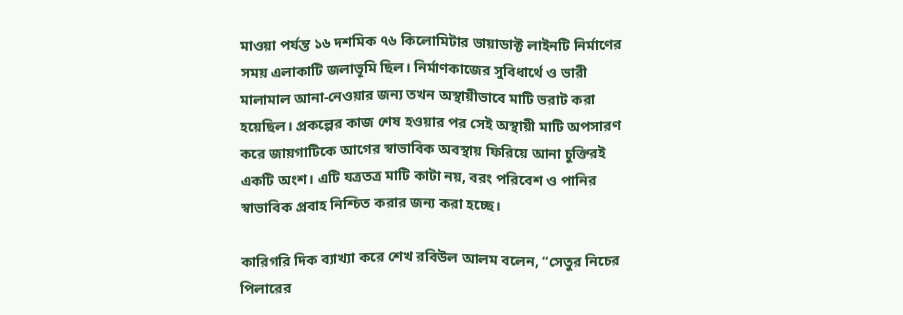মাওয়া পর্যন্ত ১৬ দশমিক ৭৬ কিলোমিটার ভায়াডাক্ট লাইনটি নির্মাণের সময় এলাকাটি জলাভূমি ছিল। নির্মাণকাজের সুবিধার্থে ও ভারী মালামাল আনা-নেওয়ার জন্য তখন অস্থায়ীভাবে মাটি ভরাট করা হয়েছিল। প্রকল্পের কাজ শেষ হওয়ার পর সেই অস্থায়ী মাটি অপসারণ করে জায়গাটিকে আগের স্বাভাবিক অবস্থায় ফিরিয়ে আনা চুক্তিরই একটি অংশ। এটি যত্রতত্র মাটি কাটা নয়, বরং পরিবেশ ও পানির স্বাভাবিক প্রবাহ নিশ্চিত করার জন্য করা হচ্ছে।

কারিগরি দিক ব্যাখ্যা করে শেখ রবিউল আলম বলেন, “সেতুর নিচের পিলারের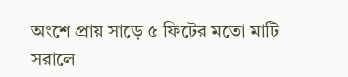অংশে প্রায় সাড়ে ৫ ফিটের মতো মাটি সরালে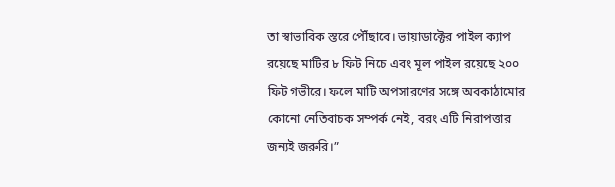তা স্বাভাবিক স্তরে পৌঁছাবে। ভায়াডাক্টের পাইল ক্যাপ রয়েছে মাটির ৮ ফিট নিচে এবং মূল পাইল রয়েছে ২০০ ফিট গভীরে। ফলে মাটি অপসারণের সঙ্গে অবকাঠামোর কোনো নেতিবাচক সম্পর্ক নেই, বরং এটি নিরাপত্তার জন্যই জরুরি।”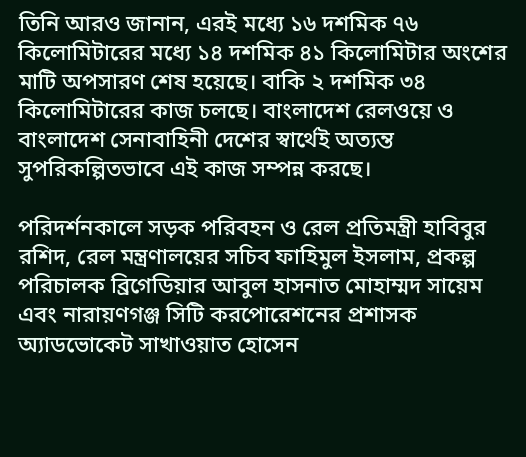তিনি আরও জানান, এরই মধ্যে ১৬ দশমিক ৭৬ কিলোমিটারের মধ্যে ১৪ দশমিক ৪১ কিলোমিটার অংশের মাটি অপসারণ শেষ হয়েছে। বাকি ২ দশমিক ৩৪ কিলোমিটারের কাজ চলছে। বাংলাদেশ রেলওয়ে ও বাংলাদেশ সেনাবাহিনী দেশের স্বার্থেই অত্যন্ত সুপরিকল্পিতভাবে এই কাজ সম্পন্ন করছে।

পরিদর্শনকালে সড়ক পরিবহন ও রেল প্রতিমন্ত্রী হাবিবুর রশিদ, রেল মন্ত্রণালয়ের সচিব ফাহিমুল ইসলাম, প্রকল্প পরিচালক ব্রিগেডিয়ার আবুল হাসনাত মোহাম্মদ সায়েম এবং নারায়ণগঞ্জ সিটি করপোরেশনের প্রশাসক অ্যাডভোকেট সাখাওয়াত হোসেন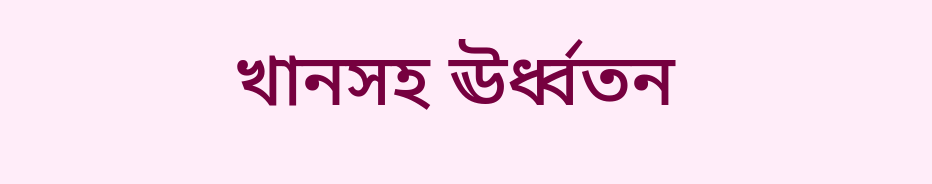খানসহ ঊর্ধ্বতন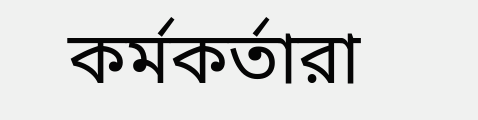কর্মকর্তারা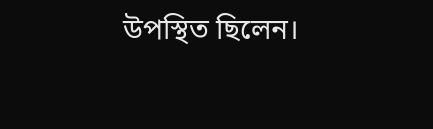উপস্থিত ছিলেন।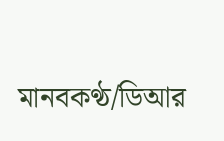মানবকণ্ঠ/ডিআর